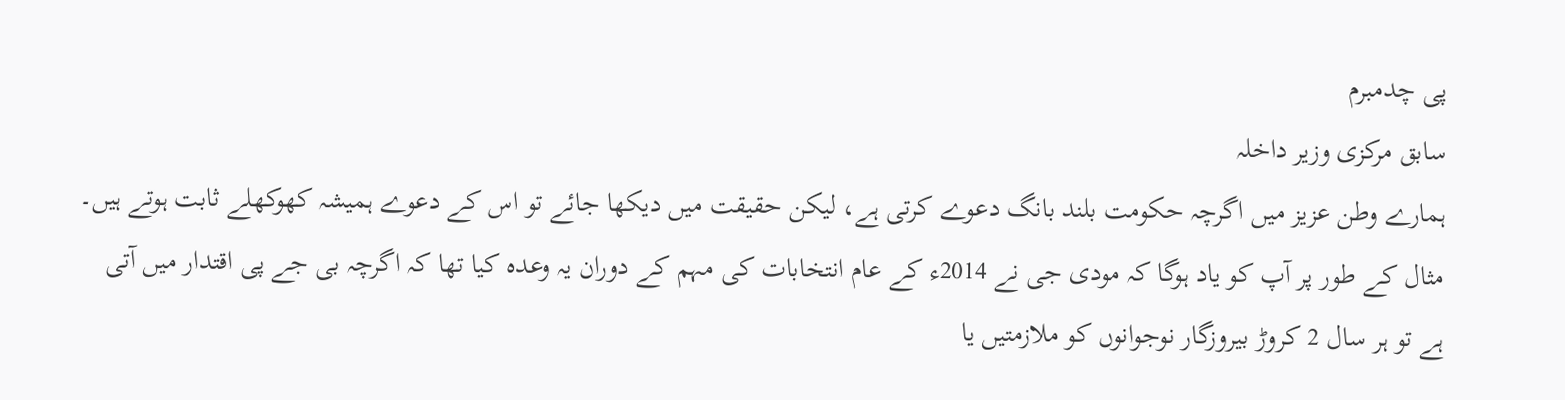پی چدمبرم
سابق مرکزی وزیر داخلہ
ہمارے وطن عزیز میں اگرچہ حکومت بلند بانگ دعوے کرتی ہے، لیکن حقیقت میں دیکھا جائے تو اس کے دعوے ہمیشہ کھوکھلے ثابت ہوتے ہیں۔ مثال کے طور پر آپ کو یاد ہوگا کہ مودی جی نے 2014ء کے عام انتخابات کی مہم کے دوران یہ وعدہ کیا تھا کہ اگرچہ بی جے پی اقتدار میں آتی ہے تو ہر سال 2 کروڑ بیروزگار نوجوانوں کو ملازمتیں یا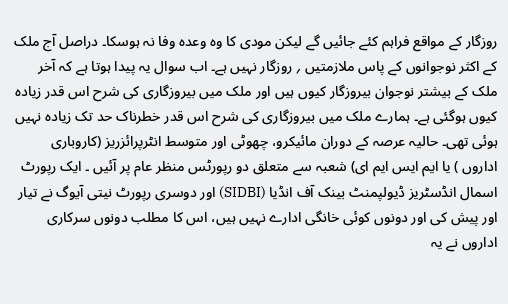روزگار کے مواقع فراہم کئے جائیں گے لیکن مودی کا وہ وعدہ وفا نہ ہوسکا۔ دراصل آج ملک کے اکثر نوجوانوں کے پاس ملازمتیں ؍ روزگار نہیں ہے۔ اب سوال یہ پیدا ہوتا ہے کہ آخر ملک کے بیشتر نوجوان بیروزگار کیوں ہیں اور ملک میں بیروزگاری کی شرح اس قدر زیادہ کیوں ہوگئی ہے۔ ہمارے ملک میں بیروزگاری کی شرح اس قدر خطرناک حد تک زیادہ نہیں ہوئی تھی۔ حالیہ عرصہ کے دوران مائیکرو، چھوٹی اور متوسط انٹرپرائزریز (کاروباری اداروں ) یا ایم ایس ایم ای) شعبہ سے متعلق دو رپورٹس منظر عام پر آئیں ۔ ایک رپورٹ اسمال انڈسٹریز ڈیولپمنٹ بینک آف انڈیا (SIDBI) اور دوسری رپورٹ نیتی آیوگ نے تیار اور پیش کی اور دونوں کوئی خانگی ادارے نہیں ہیں، اس کا مطلب دونوں سرکاری اداروں نے یہ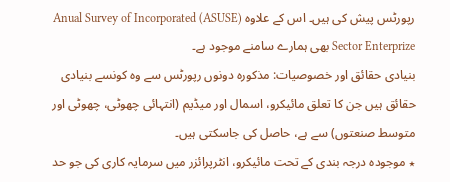رپورٹس پیش کی ہیں۔ اس کے علاوہ (ASUSE) Anual Survey of Incorporated Sector Enterprize بھی ہمارے سامنے موجود ہے۔
بنیادی حقائق اور خصوصیات: مذکورہ دونوں رپورٹس سے وہ کونسے بنیادی حقائق ہیں جن کا تعلق مائیکرو، اسمال اور میڈیم (انتہائی چھوٹی، چھوٹی اور متوسط صنعتوں) سے ہے، حاصل کی جاسکتی ہیں۔
٭ موجودہ درجہ بندی کے تحت مائیکرو، انٹرپرائزر میں سرمایہ کاری کی جو حد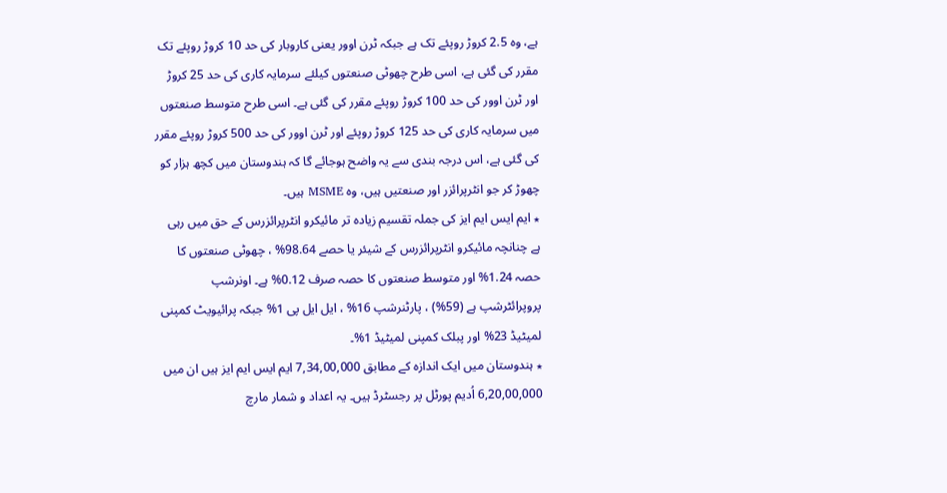ہے، وہ 2.5 کروڑ روپئے تک ہے جبکہ ٹرن اوور یعنی کاروبار کی حد 10 کروڑ روپئے تک مقرر کی گئی ہے، اسی طرح چھوٹی صنعتوں کیلئے سرمایہ کاری کی حد 25 کروڑ اور ٹرن اوور کی حد 100 کروڑ روپئے مقرر کی گئی ہے۔ اسی طرح متوسط صنعتوں میں سرمایہ کاری کی حد 125 کروڑ روپئے اور ٹرن اوور کی حد 500 کروڑ روپئے مقرر کی گئی ہے، اس درجہ بندی سے یہ واضح ہوجائے گا کہ ہندوستان میں کچھ ہزار کو چھوڑ کر جو انٹرپرائزر اور صنعتیں ہیں، وہ MSME ہیں۔
٭ ایم ایس ایم ایز کی جملہ تقسیم زیادہ تر مائیکرو انٹرپرائزرس کے حق میں رہی ہے چنانچہ مائیکرو انٹرپرائزرس کے شیئر یا حصے 98.64% ، چھوٹی صنعتوں کا حصہ 1.24% اور متوسط صنعتوں کا حصہ صرف 0.12% ہے۔ اونرشپ پروپرائٹرشپ ہے (59%) ، پارٹنرشپ 16% ، ایل ایل پی 1% جبکہ پرائیویٹ کمپنی لمیٹیڈ 23% اور پبلک کمپنی لمیٹیڈ 1%۔
٭ ہندوستان میں ایک اندازہ کے مطابق 7,34,00,000 ایم ایس ایم ایز ہیں ان میں 6,20,00,000 اُدیم پورٹل پر رجسٹرڈ ہیں۔ یہ اعداد و شمار مارچ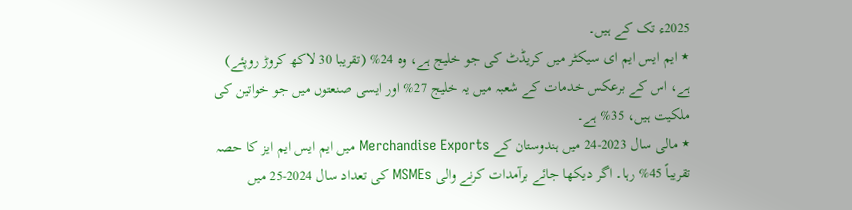2025ء تک کے ہیں۔
٭ ایم ایس ایم ای سیکٹر میں کریڈٹ کی جو خلیج ہے، وہ 24% (تقریبا 30 لاکھ کروڑ روپئے) ہے، اس کے برعکس خدمات کے شعبہ میں یہ خلیج 27% اور ایسی صنعتوں میں جو خواتین کی ملکیت ہیں، 35% ہے۔
٭ مالی سال 2023-24 میں ہندوستان کے Merchandise Exports میں ایم ایس ایم ایز کا حصہ تقریباً 45% رہا۔ اگر دیکھا جائے برآمدات کرنے والی MSMEs کی تعداد سال 2024-25 میں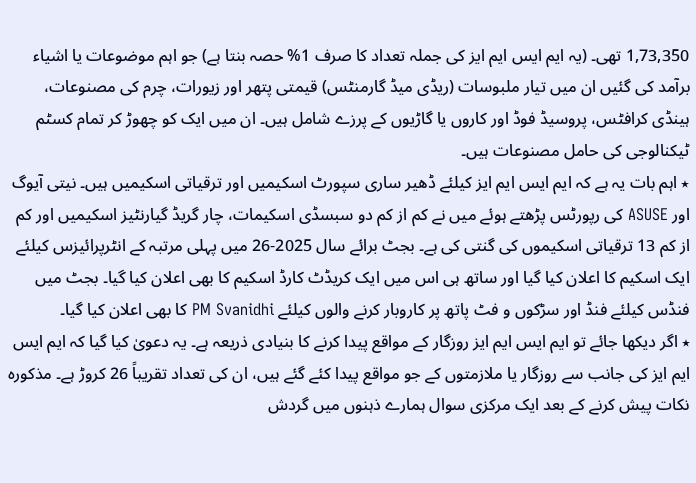1,73,350 تھی۔ (یہ ایم ایس ایم ایز کی جملہ تعداد کا صرف 1% حصہ بنتا ہے) جو اہم موضوعات یا اشیاء برآمد کی گئیں ان میں تیار ملبوسات (ریڈی میڈ گارمنٹس) قیمتی پتھر اور زیورات، چرم کی مصنوعات، ہینڈی کرافٹس، پروسیڈ فوڈ اور کاروں یا گاڑیوں کے پرزے شامل ہیں۔ ان میں ایک کو چھوڑ کر تمام کسٹم ٹیکنالوجی کی حامل مصنوعات ہیں۔
٭ اہم بات یہ ہے کہ ایم ایس ایم ایز کیلئے ڈھیر ساری سپورٹ اسکیمیں اور ترقیاتی اسکیمیں ہیں۔ نیتی آیوگ اور ASUSE کی رپورٹس پڑھتے ہوئے میں نے کم از کم دو سبسڈی اسکیمات، چار گریڈ گیارنٹیز اسکیمیں اور کم از کم 13 ترقیاتی اسکیموں کی گنتی کی ہے۔ بجٹ برائے سال 2025-26 میں پہلی مرتبہ کے انٹرپرائیزس کیلئے ایک اسکیم کا اعلان کیا گیا اور ساتھ ہی اس میں ایک کریڈٹ کارڈ اسکیم کا بھی اعلان کیا گیا۔ بجٹ میں فنڈس کیلئے فنڈ اور سڑکوں و فٹ پاتھ پر کاروبار کرنے والوں کیلئے PM Svanidhi کا بھی اعلان کیا گیا۔
٭ اگر دیکھا جائے تو ایم ایس ایم ایز روزگار کے مواقع پیدا کرنے کا بنیادی ذریعہ ہے۔ یہ دعویٰ کیا گیا کہ ایم ایس ایم ایز کی جانب سے روزگار یا ملازمتوں کے جو مواقع پیدا کئے گئے ہیں، ان کی تعداد تقریباً 26 کروڑ ہے۔ مذکورہ نکات پیش کرنے کے بعد ایک مرکزی سوال ہمارے ذہنوں میں گردش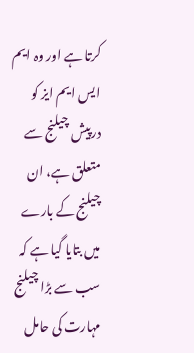کرتا ہے اور وہ ایم ایس ایم ایز کو درپیش چیلنج سے متعلق ہے، ان چیلنج کے بارے میں بتایا گیا ہے کہ سب سے بڑا چیلنج مہارت کی حامل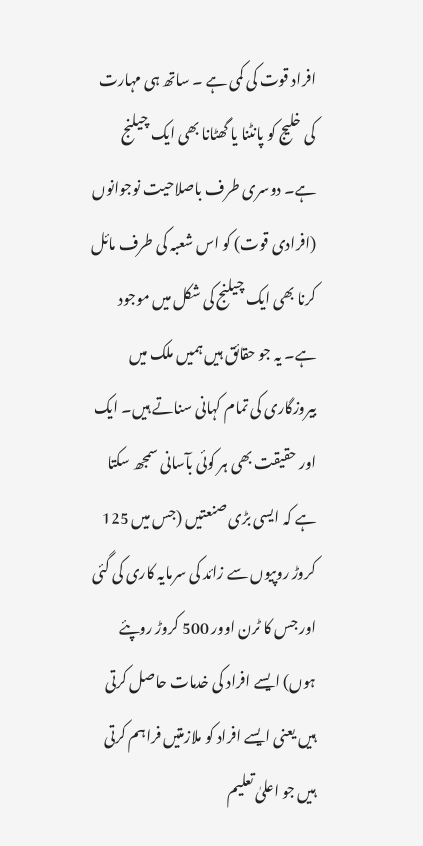افراد قوت کی کمی ہے ۔ ساتھ ہی مہارت کی خلیج کو پانٹنا یا گھٹانا بھی ایک چیلنج ہے۔ دوسری طرف باصلاحیت نوجوانوں (افرادی قوت) کو اس شعبہ کی طرف مائل کرنا بھی ایک چیلنج کی شکل میں موجود ہے۔ یہ جو حقائق ہیں ہمیں ملک میں بیروزگاری کی تمام کہانی سناتے ہیں۔ ایک اور حقیقت بھی ہر کوئی بآسانی سمجھ سکتا ہے کہ ایسی بڑی صنعتیں (جس میں 125 کروڑ روپیوں سے زائد کی سرمایہ کاری کی گئی اور جس کا ٹرن اوور 500 کروڑ روپئے ہوں) ایسے افراد کی خدمات حاصل کرتی ہیں یعنی ایسے افراد کو ملازمتیں فراہم کرتی ہیں جو اعلیٰ تعلیم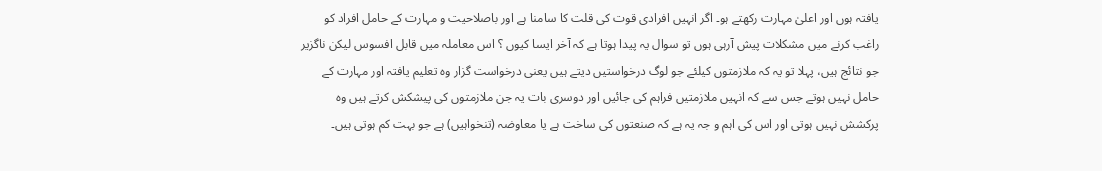یافتہ ہوں اور اعلیٰ مہارت رکھتے ہو۔ اگر انہیں افرادی قوت کی قلت کا سامنا ہے اور باصلاحیت و مہارت کے حامل افراد کو راغب کرنے میں مشکلات پیش آرہی ہوں تو سوال یہ پیدا ہوتا ہے کہ آخر ایسا کیوں ؟ اس معاملہ میں قابل افسوس لیکن ناگزیر جو نتائج ہیں، پہلا تو یہ کہ ملازمتوں کیلئے جو لوگ درخواستیں دیتے ہیں یعنی درخواست گزار وہ تعلیم یافتہ اور مہارت کے حامل نہیں ہوتے جس سے کہ انہیں ملازمتیں فراہم کی جائیں اور دوسری بات یہ جن ملازمتوں کی پیشکش کرتے ہیں وہ پرکشش نہیں ہوتی اور اس کی اہم و جہ یہ ہے کہ صنعتوں کی ساخت ہے یا معاوضہ (تنخواہیں) ہے جو بہت کم ہوتی ہیں۔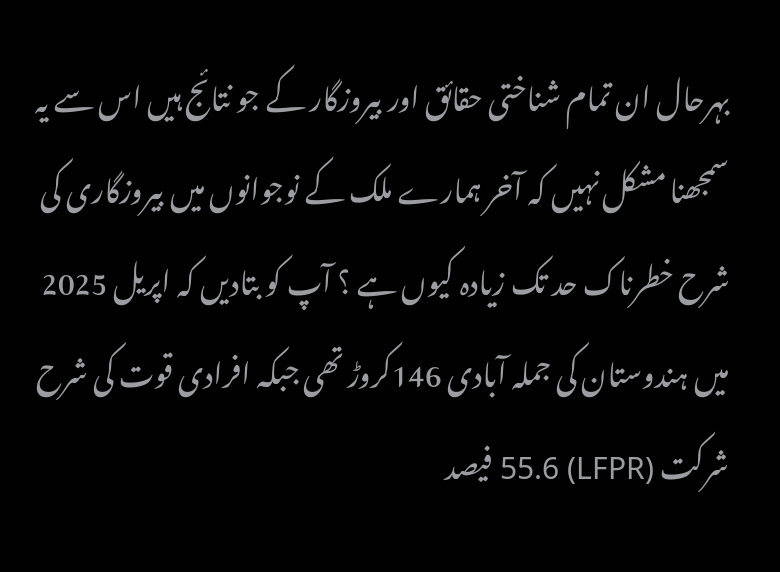بہرحال ان تمام شناختی حقائق اور بیروزگار کے جو نتائج ہیں اس سے یہ سمجھنا مشکل نہیں کہ آخر ہمارے ملک کے نوجوانوں میں بیروزگاری کی شرح خطرناک حد تک زیادہ کیوں ہے ؟ آپ کو بتادیں کہ اپریل 2025 میں ہندوستان کی جملہ آبادی 146کروڑ تھی جبکہ افرادی قوت کی شرح شرکت (LFPR) 55.6 فیصد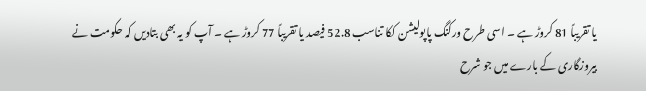یا تقریباً 81 کروڑ ہے ۔ اسی طرح ورکنگ پاپولیشن ککا تناسب 52.8 فیصد یا تقریباً 77 کروڑ ہے ۔ آپ کو یہ بھی بتادیں کہ حکومت نے بیروزگاری کے بارے میں جو شرح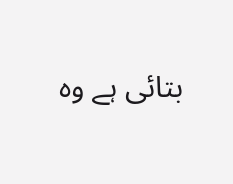بتائی ہے وہ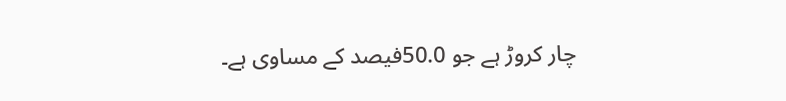چار کروڑ ہے جو 50.0فیصد کے مساوی ہے۔